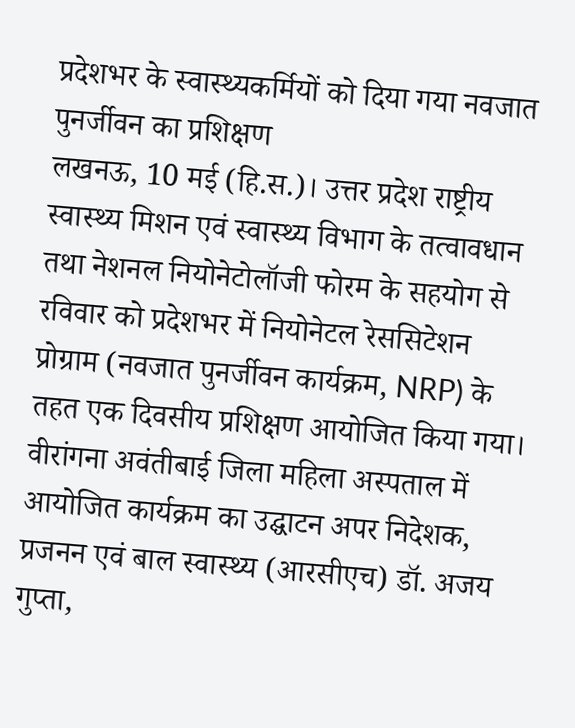प्रदेशभर के स्वास्थ्यकर्मियों को दिया गया नवजात पुनर्जीवन का प्रशिक्षण
लखनऊ, 10 मई (हि.स.)। उत्तर प्रदेश राष्ट्रीय स्वास्थ्य मिशन एवं स्वास्थ्य विभाग के तत्वावधान तथा नेशनल नियोनेटोलॉजी फोरम के सहयोग से रविवार को प्रदेशभर में नियोनेटल रेससिटेशन प्रोग्राम (नवजात पुनर्जीवन कार्यक्रम, NRP) के तहत एक दिवसीय प्रशिक्षण आयोजित किया गया। वीरांगना अवंतीबाई जिला महिला अस्पताल में आयोजित कार्यक्रम का उद्घाटन अपर निदेशक, प्रजनन एवं बाल स्वास्थ्य (आरसीएच) डॉ. अजय गुप्ता,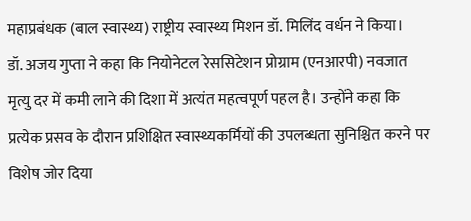महाप्रबंधक (बाल स्वास्थ्य) राष्ट्रीय स्वास्थ्य मिशन डॉ. मिलिंद वर्धन ने किया।
डॉ. अजय गुप्ता ने कहा कि नियोनेटल रेससिटेशन प्रोग्राम (एनआरपी) नवजात मृत्यु दर में कमी लाने की दिशा में अत्यंत महत्वपूर्ण पहल है। उन्होंने कहा कि प्रत्येक प्रसव के दौरान प्रशिक्षित स्वास्थ्यकर्मियों की उपलब्धता सुनिश्चित करने पर विशेष जोर दिया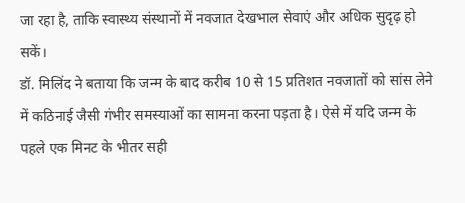जा रहा है, ताकि स्वास्थ्य संस्थानों में नवजात देखभाल सेवाएं और अधिक सुदृढ़ हो सकें।
डॉ. मिलिंद ने बताया कि जन्म के बाद करीब 10 से 15 प्रतिशत नवजातों को सांस लेने में कठिनाई जैसी गंभीर समस्याओं का सामना करना पड़ता है। ऐसे में यदि जन्म के पहले एक मिनट के भीतर सही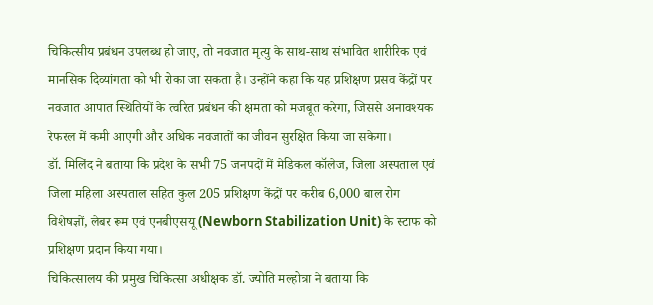चिकित्सीय प्रबंधन उपलब्ध हो जाए, तो नवजात मृत्यु के साथ-साथ संभावित शारीरिक एवं मानसिक दिव्यांगता को भी रोका जा सकता है। उन्होंने कहा कि यह प्रशिक्षण प्रसव केंद्रों पर नवजात आपात स्थितियों के त्वरित प्रबंधन की क्षमता को मजबूत करेगा, जिससे अनावश्यक रेफरल में कमी आएगी और अधिक नवजातों का जीवन सुरक्षित किया जा सकेगा।
डॉ. मिलिंद ने बताया कि प्रदेश के सभी 75 जनपदों में मेडिकल कॉलेज, जिला अस्पताल एवं जिला महिला अस्पताल सहित कुल 205 प्रशिक्षण केंद्रों पर करीब 6,000 बाल रोग विशेषज्ञों, लेबर रूम एवं एनबीएसयू (Newborn Stabilization Unit) के स्टाफ को प्रशिक्षण प्रदान किया गया।
चिकित्सालय की प्रमुख चिकित्सा अधीक्षक डॉ. ज्योति मल्होत्रा ने बताया कि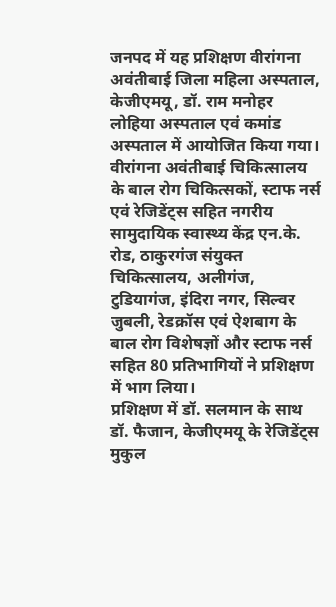जनपद में यह प्रशिक्षण वीरांगना अवंतीबाई जिला महिला अस्पताल, केजीएमयू, डॉ. राम मनोहर लोहिया अस्पताल एवं कमांड अस्पताल में आयोजित किया गया। वीरांगना अवंतीबाई चिकित्सालय के बाल रोग चिकित्सकों, स्टाफ नर्स एवं रेजिडेंट्स सहित नगरीय सामुदायिक स्वास्थ्य केंद्र एन.के. रोड, ठाकुरगंज संयुक्त चिकित्सालय, अलीगंज, टुडियागंज, इंदिरा नगर, सिल्वर जुबली, रेडक्रॉस एवं ऐशबाग के बाल रोग विशेषज्ञों और स्टाफ नर्स सहित 80 प्रतिभागियों ने प्रशिक्षण में भाग लिया।
प्रशिक्षण में डॉ. सलमान के साथ डॉ. फैजान, केजीएमयू के रेजिडेंट्स मुकुल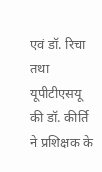एवं डॉ. रिचा तथा यूपीटीएसयू की डॉ. कीर्ति ने प्रशिक्षक के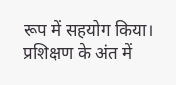रूप में सहयोग किया। प्रशिक्षण के अंत में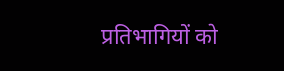प्रतिभागियों को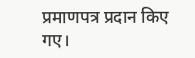प्रमाणपत्र प्रदान किए गए।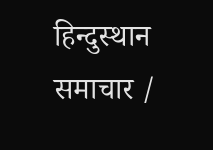हिन्दुस्थान समाचार /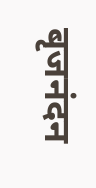बृजनंदन